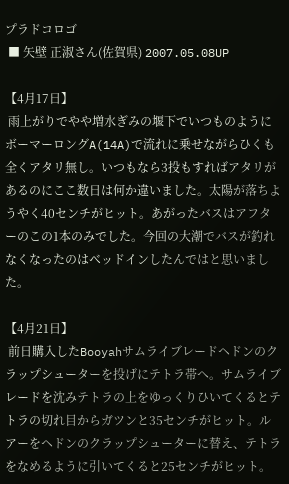プラドコロゴ
 ■ 矢壁 正淑さん(佐賀県) 2007.05.08UP

【4月17日】
 雨上がりでやや増水ぎみの堰下でいつものようにボーマーロングA(14A)で流れに乗せながらひくも全くアタリ無し。いつもなら3投もすればアタリがあるのにここ数日は何か違いました。太陽が落ちようやく40センチがヒット。あがったバスはアフターのこの1本のみでした。今回の大潮でバスが釣れなくなったのはベッドインしたんではと思いました。

【4月21日】
 前日購入したBooyahサムライブレードヘドンのクラップシューターを投げにテトラ帯へ。サムライブレードを沈みテトラの上をゆっくりひいてくるとテトラの切れ目からガツンと35センチがヒット。ルアーをヘドンのクラップシューターに替え、テトラをなめるように引いてくると25センチがヒット。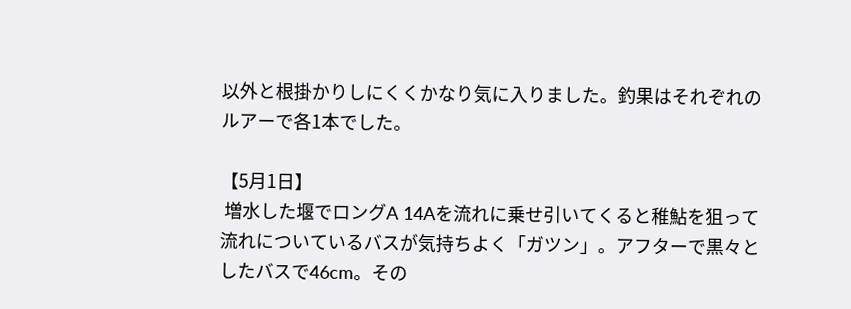以外と根掛かりしにくくかなり気に入りました。釣果はそれぞれのルアーで各1本でした。

【5月1日】
 増水した堰でロングA 14Aを流れに乗せ引いてくると稚鮎を狙って流れについているバスが気持ちよく「ガツン」。アフターで黒々としたバスで46cm。その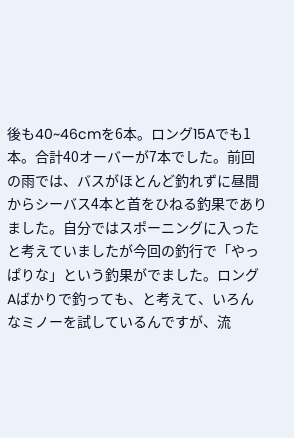後も40~46cmを6本。ロング15Aでも1本。合計40オーバーが7本でした。前回の雨では、バスがほとんど釣れずに昼間からシーバス4本と首をひねる釣果でありました。自分ではスポーニングに入ったと考えていましたが今回の釣行で「やっぱりな」という釣果がでました。ロングAばかりで釣っても、と考えて、いろんなミノーを試しているんですが、流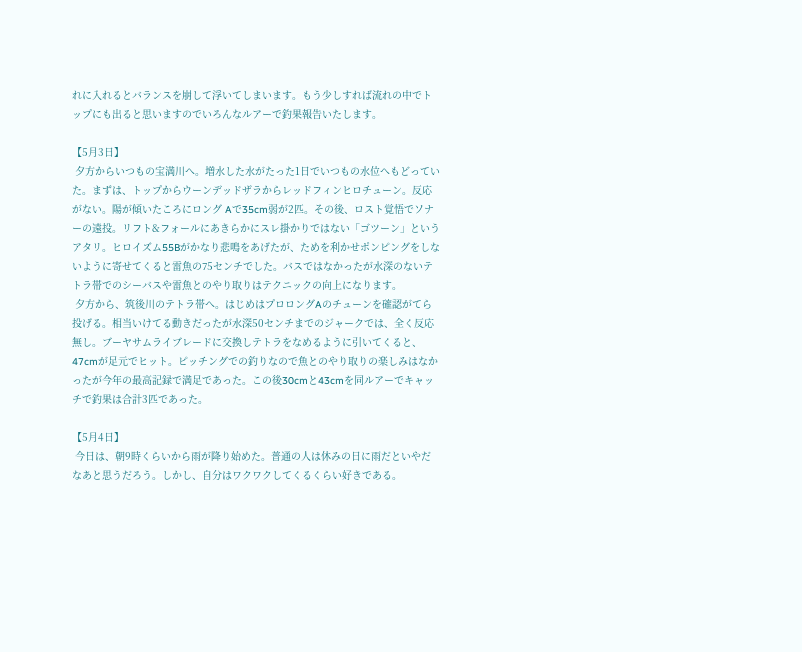れに入れるとバランスを崩して浮いてしまいます。もう少しすれば流れの中でトップにも出ると思いますのでいろんなルアーで釣果報告いたします。

【5月3日】
 夕方からいつもの宝満川へ。増水した水がたった1日でいつもの水位へもどっていた。まずは、トップからウーンデッドザラからレッドフィンヒロチューン。反応がない。陽が傾いたころにロング Aで35cm弱が2匹。その後、ロスト覚悟でソナーの遠投。リフト&フォールにあきらかにスレ掛かりではない「ゴツーン」というアタリ。ヒロイズム55Bがかなり悲鳴をあげたが、ためを利かせポンピングをしないように寄せてくると雷魚の75センチでした。バスではなかったが水深のないテトラ帯でのシーバスや雷魚とのやり取りはテクニックの向上になります。
 夕方から、筑後川のテトラ帯へ。はじめはプロロングAのチューンを確認がてら投げる。相当いけてる動きだったが水深50センチまでのジャークでは、全く反応無し。ブーヤサムライブレードに交換しテトラをなめるように引いてくると、47cmが足元でヒット。ピッチングでの釣りなので魚とのやり取りの楽しみはなかったが今年の最高記録で満足であった。この後30cmと43cmを同ルアーでキャッチで釣果は合計3匹であった。

【5月4日】
 今日は、朝9時くらいから雨が降り始めた。普通の人は休みの日に雨だといやだなあと思うだろう。しかし、自分はワクワクしてくるくらい好きである。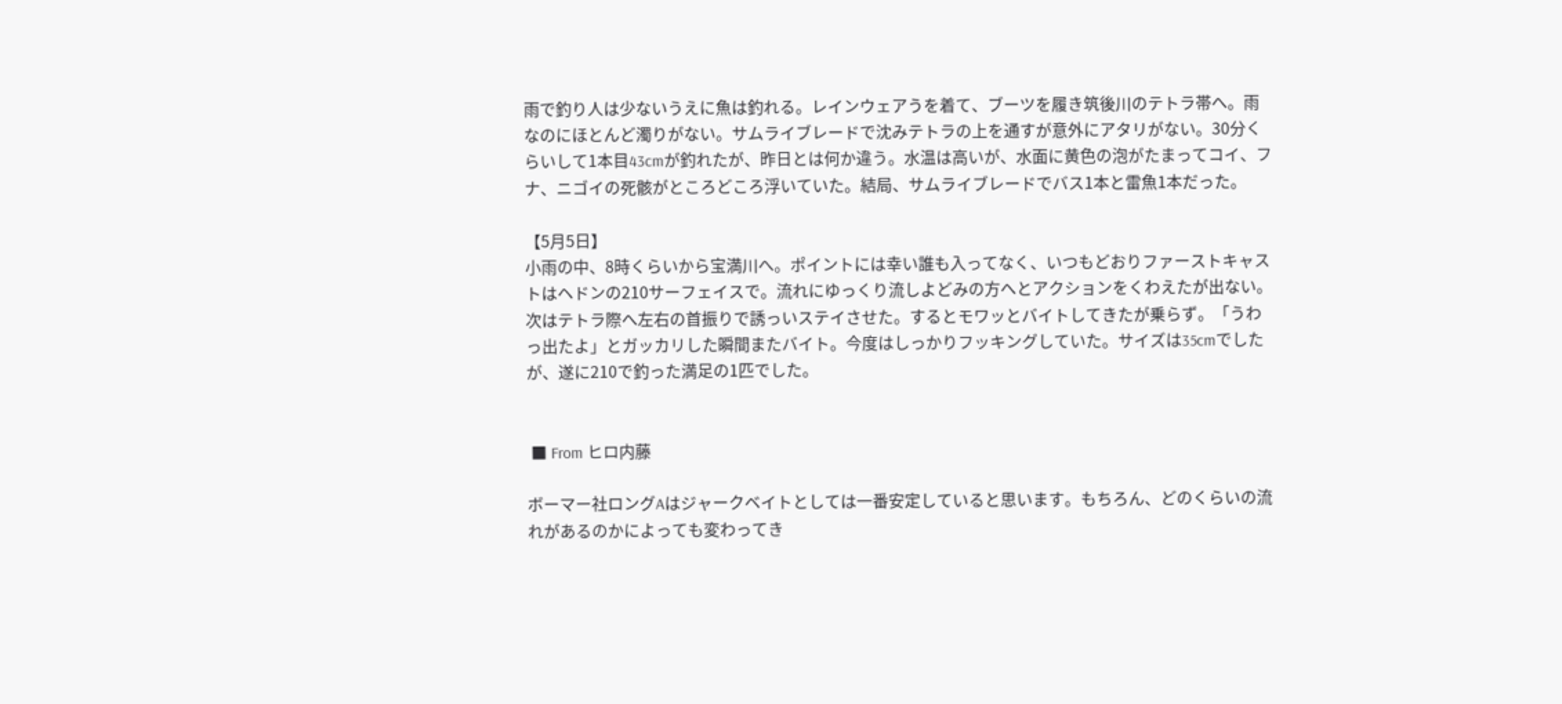雨で釣り人は少ないうえに魚は釣れる。レインウェアうを着て、ブーツを履き筑後川のテトラ帯へ。雨なのにほとんど濁りがない。サムライブレードで沈みテトラの上を通すが意外にアタリがない。30分くらいして1本目43cmが釣れたが、昨日とは何か違う。水温は高いが、水面に黄色の泡がたまってコイ、フナ、ニゴイの死骸がところどころ浮いていた。結局、サムライブレードでバス1本と雷魚1本だった。

【5月5日】
小雨の中、8時くらいから宝満川へ。ポイントには幸い誰も入ってなく、いつもどおりファーストキャストはヘドンの210サーフェイスで。流れにゆっくり流しよどみの方へとアクションをくわえたが出ない。次はテトラ際へ左右の首振りで誘っいステイさせた。するとモワッとバイトしてきたが乗らず。「うわっ出たよ」とガッカリした瞬間またバイト。今度はしっかりフッキングしていた。サイズは35cmでしたが、遂に210で釣った満足の1匹でした。


 ■ From ヒロ内藤

ボーマー社ロングAはジャークベイトとしては一番安定していると思います。もちろん、どのくらいの流れがあるのかによっても変わってき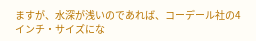ますが、水深が浅いのであれば、コーデール社の4インチ・サイズにな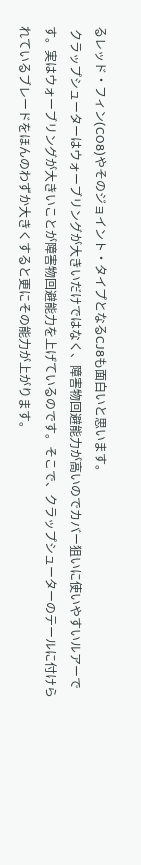るレッド・フィン(CO8)やそのジョイント・タイプとなるCJ8も面白いと思います。
 クラップシューターはウォーブリングが大きいだけではなく、障害物回避能力が高いのでカバー狙いに使いやすいルアーです。実はウォーブリングが大きいことが障害物回避能力を上げているのです。そこで、クラップシューターのテールに付けられているブレードをほんのわずか大きくすると更にその能力が上がります。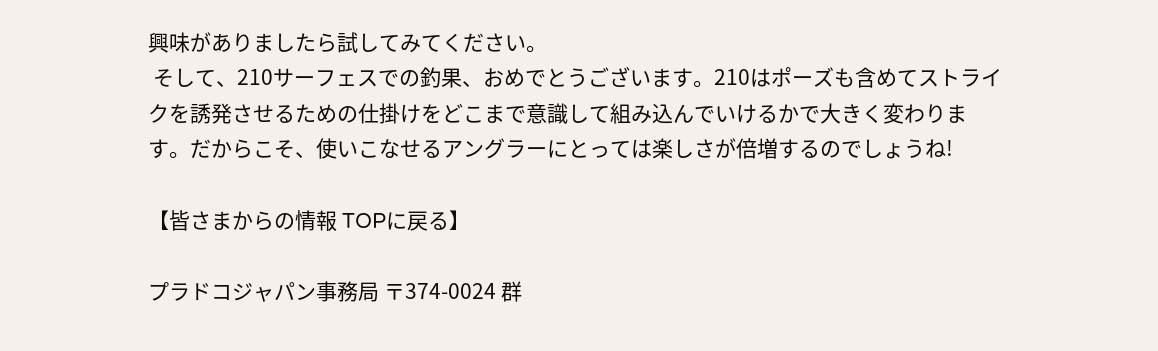興味がありましたら試してみてください。
 そして、210サーフェスでの釣果、おめでとうございます。210はポーズも含めてストライクを誘発させるための仕掛けをどこまで意識して組み込んでいけるかで大きく変わります。だからこそ、使いこなせるアングラーにとっては楽しさが倍増するのでしょうね!

【皆さまからの情報 TOPに戻る】

プラドコジャパン事務局 〒374-0024 群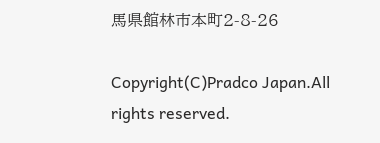馬県館林市本町2-8-26

Copyright(C)Pradco Japan.All rights reserved.